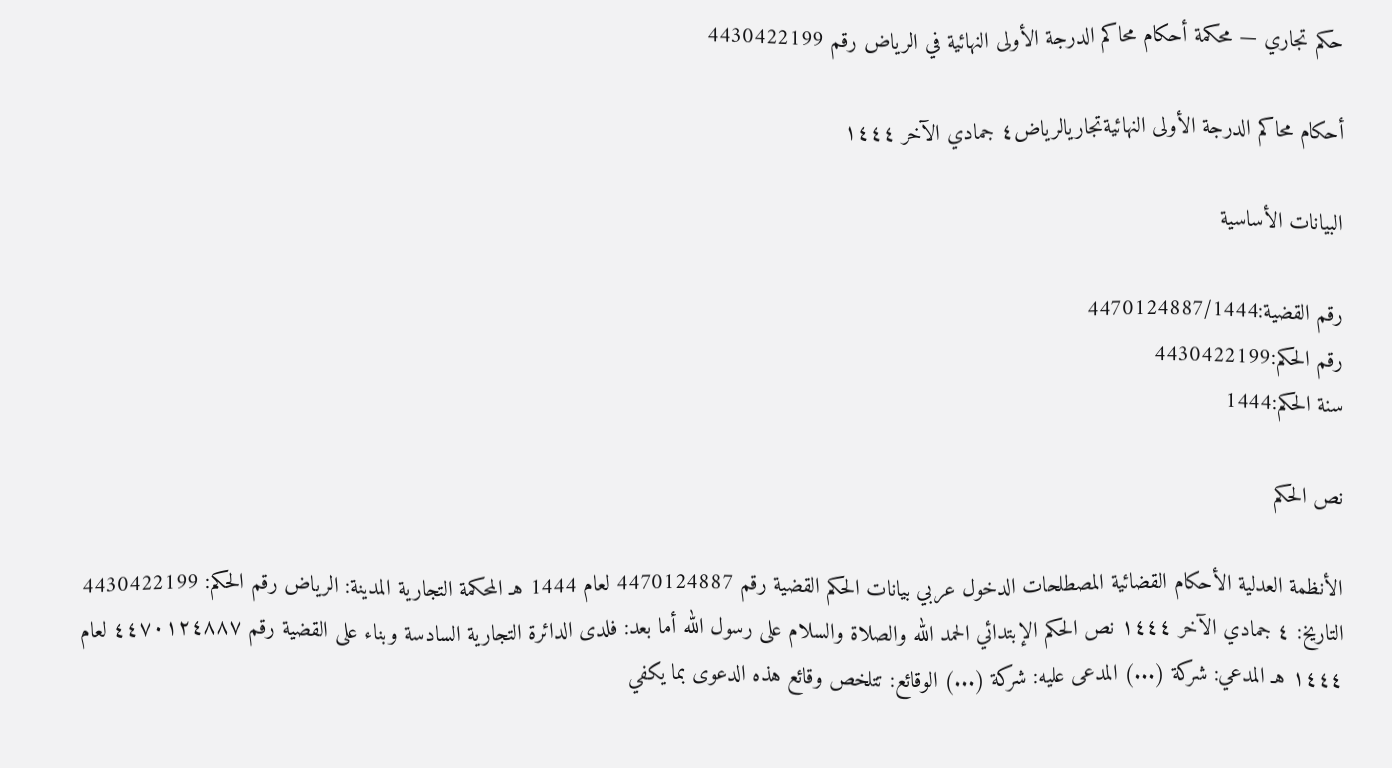حكم تجاري — محكمة أحكام محاكم الدرجة الأولى النهائية في الرياض رقم 4430422199

أحكام محاكم الدرجة الأولى النهائيةتجاريالرياض٤ جمادي الآخر ١٤٤٤

البيانات الأساسية

رقم القضية:4470124887/1444
رقم الحكم:4430422199
سنة الحكم:1444

نص الحكم

الأنظمة العدلية الأحكام القضائية المصطلحات الدخول عربي بيانات الحكم القضية رقم 4470124887 لعام 1444 هـ المحكمة التجارية المدينة: الرياض رقم الحكم: 4430422199 التاريخ: ٤ جمادي الآخر ١٤٤٤ نص الحكم الإبتدائي الحمد الله والصلاة والسلام على رسول الله أما بعد: فلدى الدائرة التجارية السادسة وبناء على القضية رقم ٤٤٧٠١٢٤٨٨٧ لعام ١٤٤٤ هـ المدعي: شركة (...) المدعى عليه: شركة (...) الوقائع: تتلخص وقائع هذه الدعوى بما يكفي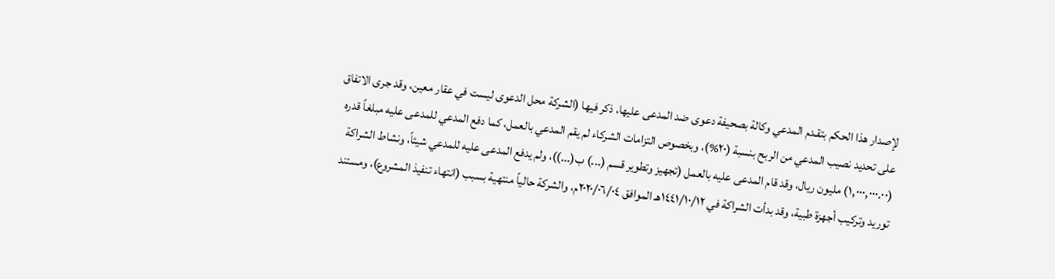لإصدار هذا الحكم بتقـدم المدعي وكالة بصحيفة دعوى ضد المدعى عليها، ذكر فيها (الشركة محل الدعوى ليست في عقار معين، وقد جرى الاتفاق على تحديد نصيب المدعي من الربح بنسبة (٢٠%)، وبخصوص التزامات الشركاء لم يقم المدعي بالعمل، كما دفع المدعي للمدعى عليه مبلغاً قدره (١,٠٠٠,٠٠٠.٠٠) مليون ريال، وقد قام المدعى عليه بالعمل (تجهيز وتطوير قسم (...) ب(...))، ولم يدفع المدعى عليه للمدعي شيئاً، ونشاط الشراكة توريد وتركيب أجهزة طبية، وقد بدأت الشراكة في ١٤٤١/١٠/١٢هـ الموافق ٢٠٢٠/٠٦/٠٤م، والشركة حالياً منتهية بسبب (انتهاء تنفيذ المشروع)، ومستند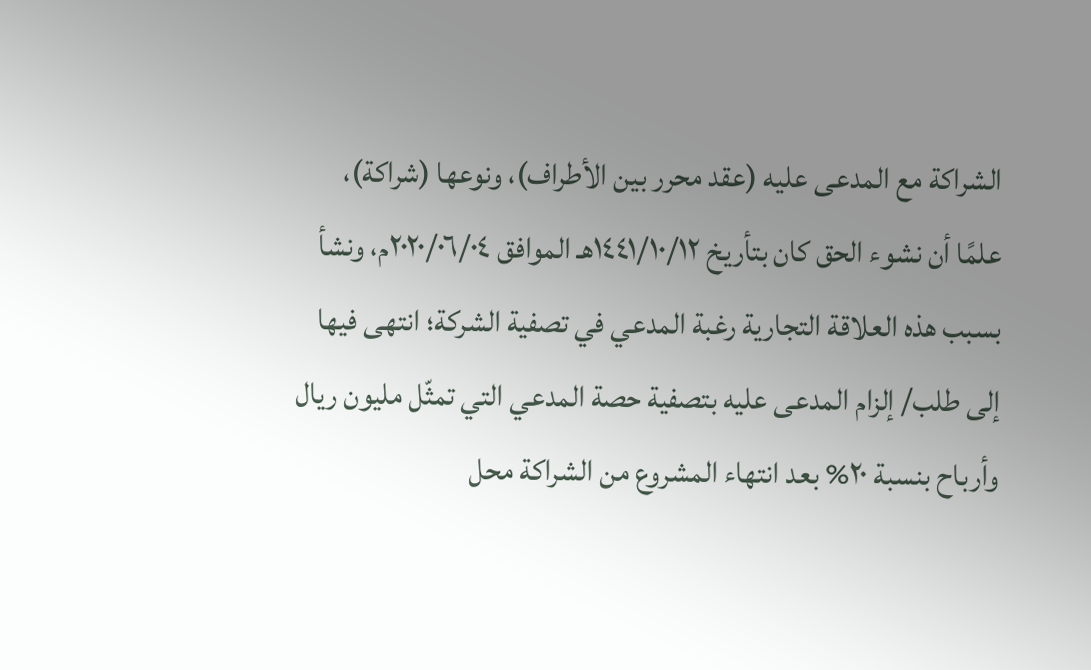الشراكة مع المدعى عليه (عقد محرر بين الأطراف)، ونوعها (شراكة)، علمًا أن نشوء الحق كان بتأريخ ١٤٤١/١٠/١٢هـ الموافق ٢٠٢٠/٠٦/٠٤م، ونشأ بسبب هذه العلاقة التجارية رغبة المدعي في تصفية الشركة؛ انتهى فيها إلى طلب/ إلزام المدعى عليه بتصفية حصة المدعي التي تمثّل مليون ريال وأرباح بنسبة ٢٠% بعد انتهاء المشروع من الشراكة محل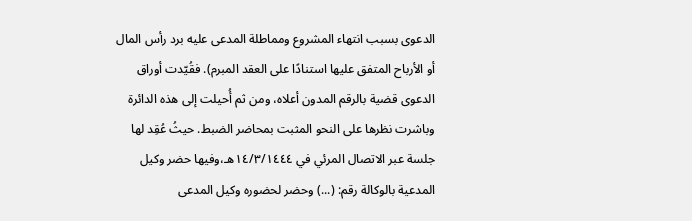الدعوى بسبب انتهاء المشروع ومماطلة المدعى عليه برد رأس المال أو الأرباح المتفق عليها استنادًا على العقد المبرم). فقُيّدت أوراق الدعوى قضية بالرقم المدون أعلاه، ومن ثم أُحيلت إلى هذه الدائرة وباشرت نظرها على النحو المثبت بمحاضر الضبط. حيثُ عُقِد لها جلسة عبر الاتصال المرئي في ١٤/٣/١٤٤٤هـ،وفيها حضر وكيل المدعية بالوكالة رقم: (...) وحضر لحضوره وكيل المدعى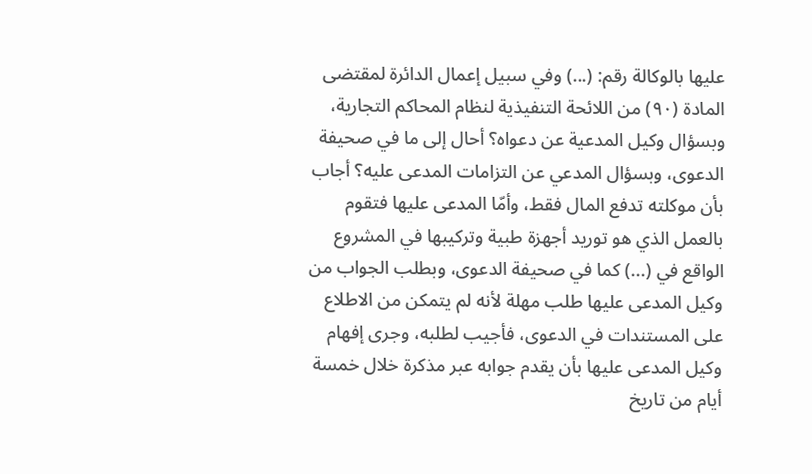عليها بالوكالة رقم: (...) وفي سبيل إعمال الدائرة لمقتضى المادة (٩٠) من اللائحة التنفيذية لنظام المحاكم التجارية، وبسؤال وكيل المدعية عن دعواه؟ أحال إلى ما في صحيفة الدعوى، وبسؤال المدعي عن التزامات المدعى عليه؟ أجاب بأن موكلته تدفع المال فقط، وأمّا المدعى عليها فتقوم بالعمل الذي هو توريد أجهزة طبية وتركيبها في المشروع الواقع في (...) كما في صحيفة الدعوى، وبطلب الجواب من وكيل المدعى عليها طلب مهلة لأنه لم يتمكن من الاطلاع على المستندات في الدعوى، فأجيب لطلبه، وجرى إفهام وكيل المدعى عليها بأن يقدم جوابه عبر مذكرة خلال خمسة أيام من تاريخ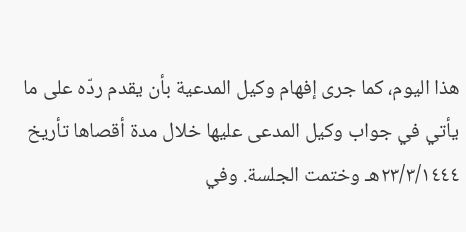هذا اليوم، كما جرى إفهام وكيل المدعية بأن يقدم ردّه على ما يأتي في جواب وكيل المدعى عليها خلال مدة أقصاها تأريخ ٢٣/٣/١٤٤٤هـ وختمت الجلسة. وفي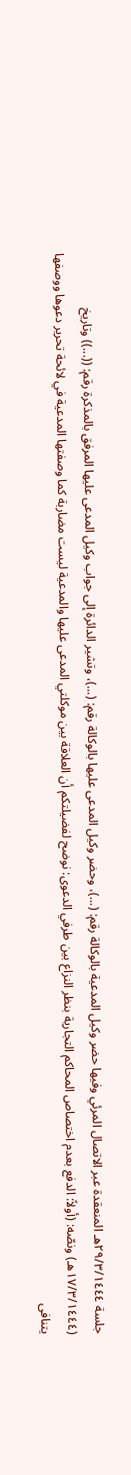جلسة ٢٩/٣/١٤٤٤هـ المنعقدة عبر الاتصال المرئي وفيها حضر وكيل المدعية بالوكالة رقم: (...)، وحضر وكيل المدعى عليها بالوكالة رقم: (...)، وتشير الدائرة إلى جواب وكيل المدعى عليها المرفق بالمذكرة رقم: ((...)) وتاريخ (١٧/٣/١٤٤٤هـ) ونصّه: (أولاً: الدفع بعدم اختصاص المحاكم التجارية بنظر النزاع بين طرفي الدعوى: نوضح لفضيلتكم أن العلاقة بين موكلتي المدعى عليها والمدعية ليست مضاربة كما وصفتها المدعية في لائحة تحرير دعوها ووصفها يتنافى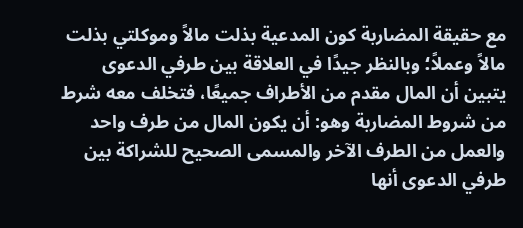مع حقيقة المضاربة كون المدعية بذلت مالاً وموكلتي بذلت مالاً وعملاً؛ وبالنظر جيدًا في العلاقة بين طرفي الدعوى يتبين أن المال مقدم من الأطراف جميعًا، فتخلف معه شرط من شروط المضاربة وهو: أن يكون المال من طرف واحد والعمل من الطرف الآخر والمسمى الصحيح للشراكة بين طرفي الدعوى أنها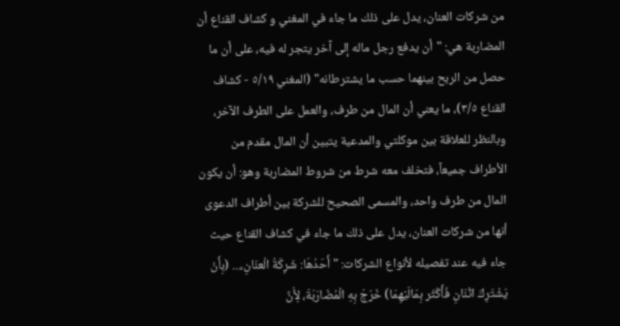من شركات العنان، يدل على ذلك ما جاء في المغني و كشاف القناع أن المضاربة هي: "أن يدفع رجل ماله إلى آخر يتجر له فيه، على أن ما حصل من الربح بينهما حسب ما يشترطانه" (المغني ٥/١٩ - كشاف القناع ٣/٥)، ما يعني أن المال من طرف، والعمل على الطرف الآخر، وبالنظر للعلاقة بين موكلتي والمدعية يتبين أن المال مقدم من الأطراف جميعاً، فتخلف معه شرط من شروط المضاربة وهو: أن يكون المال من طرف واحد، والمسمى الصحيح للشركة بين أطراف الدعوى أنها من شركات العنان، يدل على ذلك ما جاء في كشاف القناع حيث جاء فيه عند تفصيله لأنواع الشركات: "أَحَدُهَا: شَرِكَةُ الْعنَانِ،... (بِأَنْ يَشْتَرِكَ اثْنَانِ فَأَكْثَر بِمَالَيْهِمَا) خَرَجَ بِهِ الْمُضَارَبَةَ، لِأَنَّ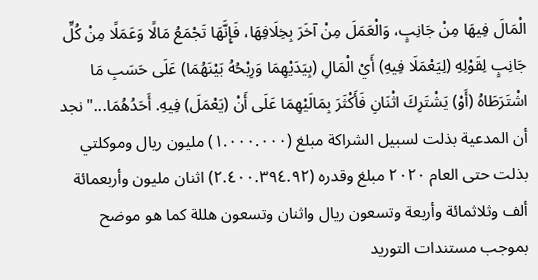الْمَالَ فِيهَا مِنْ جَانِبٍ، وَالْعَمَلَ مِنْ آخَرَ بِخِلَافِهَا، فَإِنَّهَا تَجْمَعُ مَالًا وَعَمَلًا مِنْ كُلِّ جَانِبٍ لِقَوْلِهِ (لِيَعْمَلَا فِيهِ) أَيْ الْمَالِ (بِيَدَيْهِمَا وَرِبْحُهُ بَيْنَهُمَا) عَلَى حَسَبِ مَا اشْتَرَطَاهُ (أَوْ) يَشْتَرِكَ اثْنَانِ فَأَكْثَرَ بِمَالَيْهِمَا عَلَى أَنْ (يَعْمَلَ) فِيهِ. أَحَدُهُمَا..." نجد أن المدعية بذلت لسبيل الشراكة مبلغ (١.٠٠٠.٠٠٠) مليون ريال وموكلتي بذلت حتى العام ٢٠٢٠ مبلغ وقدره (٢.٤٠٠.٣٩٤.٩٢) اثنان مليون وأربعمائة ألف وثلاثمائة وأربعة وتسعون ريال واثنان وتسعون هللة كما هو موضح بموجب مستندات التوريد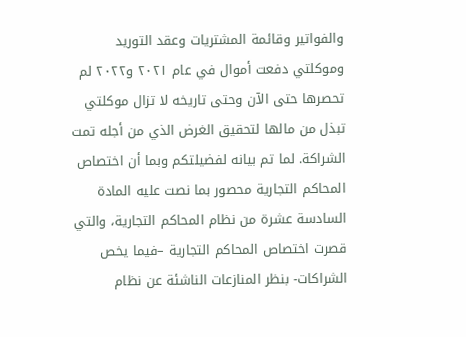والفواتير وقائمة المشتريات وعقد التوريد وموكلتي دفعت أموال في عام ٢٠٢١ و٢٠٢٢ لم تحصرها حتى الآن وحتى تاريخه لا تزال موكلتي تبذل من مالها لتحقيق الغرض الذي من أجله تمت الشراكة. لما تم بيانه لفضيلتكم وبما أن اختصاص المحاكم التجارية محصور بما نصت عليه المادة السادسة عشرة من نظام المحاكم التجارية، والتي قصرت اختصاص المحاكم التجارية –فيما يخص الشراكات- بنظر المنازعات الناشئة عن نظام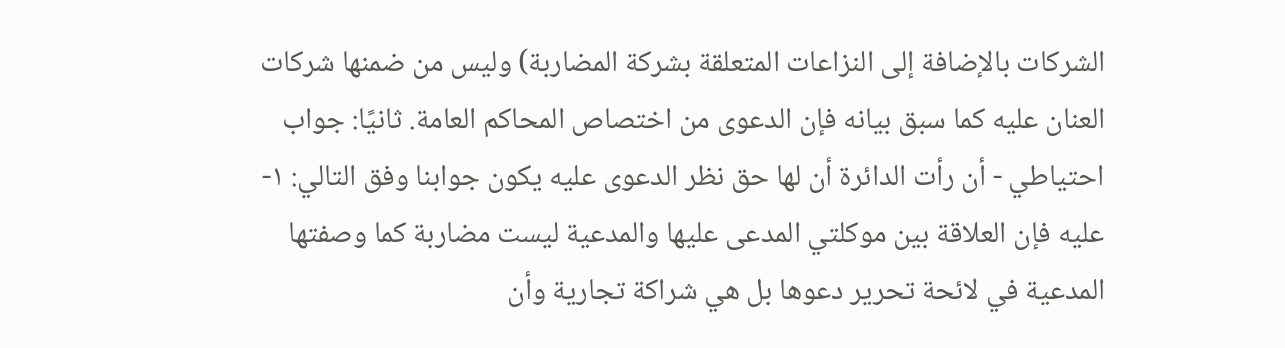الشركات بالإضافة إلى النزاعات المتعلقة بشركة المضاربة) وليس من ضمنها شركات العنان عليه كما سبق بيانه فإن الدعوى من اختصاص المحاكم العامة. ثانيًا: جواب احتياطي - أن رأت الدائرة أن لها حق نظر الدعوى عليه يكون جوابنا وفق التالي: ١- عليه فإن العلاقة بين موكلتي المدعى عليها والمدعية ليست مضاربة كما وصفتها المدعية في لائحة تحرير دعوها بل هي شراكة تجارية وأن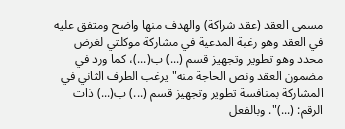مسمى العقد (عقد شراكة) والهدف منها واضح ومتفق عليه في العقد وهو رغبة المدعية في مشاركة موكلتي لغرض محدد وهو تطوير وتجهيز قسم (...) ب(...)، كما ورد في مضمون العقد ونص الحاجة منه" يرغب الطرف الثاني في المشاركة بمنافسة تطوير وتجهيز قسم (...) ب(...) ذات الرقم: (...)". وبالفعل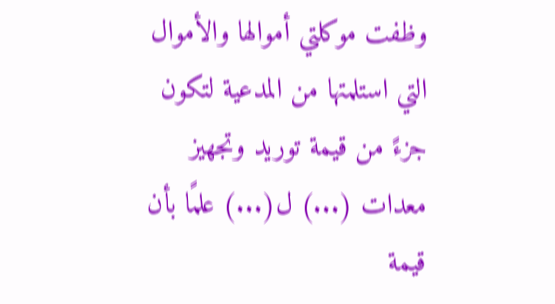وظفت موكلتي أموالها والأموال التي استلمتها من المدعية لتكون جزءً من قيمة توريد وتجهيز معدات (...) ل(...) علمًا بأن قيمة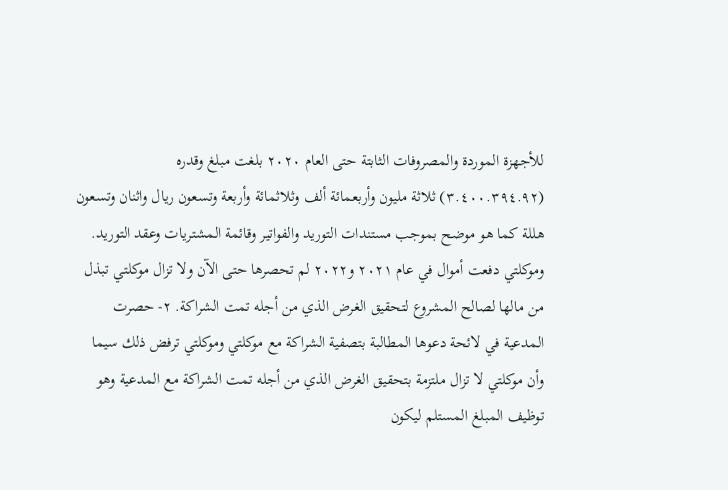للأجهزة الموردة والمصروفات الثابتة حتى العام ٢٠٢٠ بلغت مبلغ وقدره (٣.٤٠٠.٣٩٤.٩٢) ثلاثة مليون وأربعمائة ألف وثلاثمائة وأربعة وتسعون ريال واثنان وتسعون هللة كما هو موضح بموجب مستندات التوريد والفواتير وقائمة المشتريات وعقد التوريد. وموكلتي دفعت أموال في عام ٢٠٢١ و٢٠٢٢ لم تحصرها حتى الآن ولا تزال موكلتي تبذل من مالها لصالح المشروع لتحقيق الغرض الذي من أجله تمت الشراكة. ٢- حصرت المدعية في لائحة دعوها المطالبة بتصفية الشراكة مع موكلتي وموكلتي ترفض ذلك سيما وأن موكلتي لا تزال ملتزمة بتحقيق الغرض الذي من أجله تمت الشراكة مع المدعية وهو توظيف المبلغ المستلم ليكون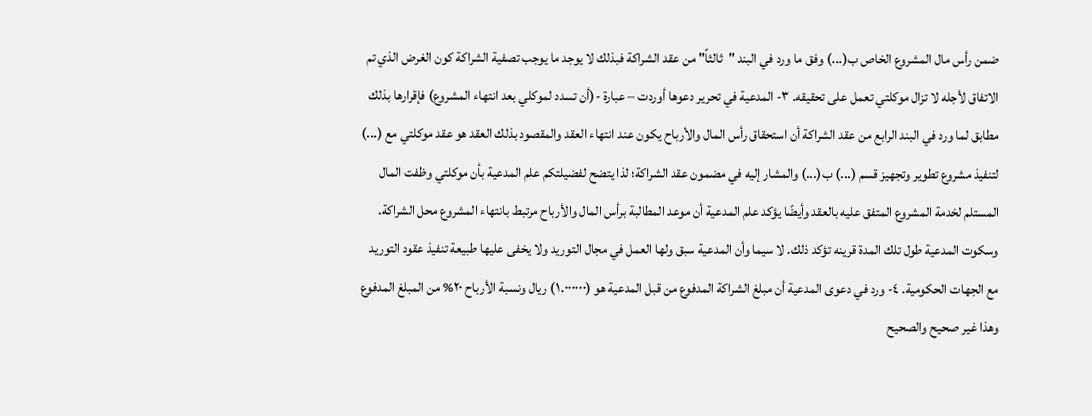ضمن رأس مال المشروع الخاص ب(...) وفق ما ورد في البند "ثالثاً" من عقد الشراكة فبذلك لا يوجد ما يوجب تصفية الشراكة كون الغرض الذي تم الاتفاق لأجله لا تزال موكلتي تعمل على تحقيقه. ٣- المدعية في تحرير دعوها أوردت – عبارة -(أن تسدد لموكلي بعد انتهاء المشروع) فإقرارها بذلك مطابق لما ورد في البند الرابع من عقد الشراكة أن استحقاق رأس المال والأرباح يكون عند انتهاء العقد والمقصود بذلك العقد هو عقد موكلتي مع (...) لتنفيذ مشروع تطوير وتجهيز قسم (...) ب(...) والمشار إليه في مضمون عقد الشراكة؛ لذا يتضح لفضيلتكم علم المدعية بأن موكلتي وظفت المال المستلم لخدمة المشروع المتفق عليه بالعقد وأيضًا يؤكد علم المدعية أن موعد المطالبة برأس المال والأرباح مرتبط بانتهاء المشروع محل الشراكة. وسكوت المدعية طول تلك المدة قرينه تؤكد ذلك. لا سيما وأن المدعية سبق ولها العمل في مجال التوريد ولا يخفى عليها طبيعة تنفيذ عقود التوريد مع الجهات الحكومية. ٤- ورد في دعوى المدعية أن مبلغ الشراكة المدفوع من قبل المدعية هو (١.٠٠٠٠٠٠) ريال ونسبة الأرباح ٢٠% من المبلغ المدفوع وهذا غير صحيح والصحيح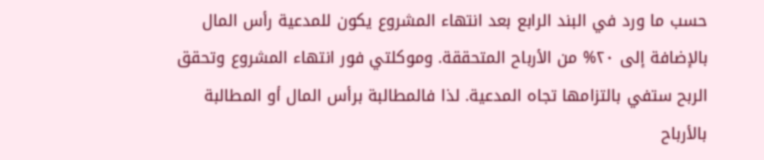حسب ما ورد في البند الرابع بعد انتهاء المشروع يكون للمدعية رأس المال بالإضافة إلى ٢٠% من الأرباح المتحققة. وموكلتي فور انتهاء المشروع وتحقق الربح ستفي بالتزامها تجاه المدعية. لذا فالمطالبة برأس المال أو المطالبة بالأرباح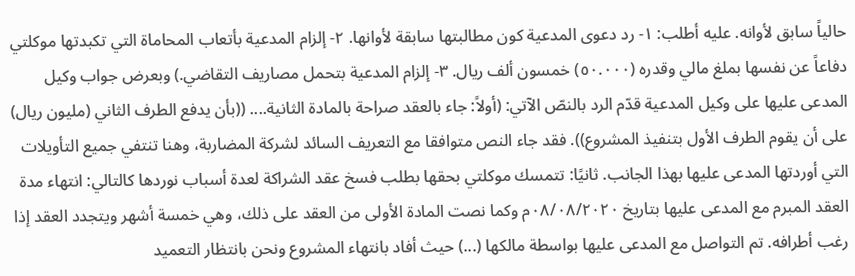حالياً سابق لأوانه. عليه أطلب: ١- رد دعوى المدعية كون مطالبتها سابقة لأوانها. ٢- إلزام المدعية بأتعاب المحاماة التي تكبدتها موكلتي دفاعاً عن نفسها بملغ مالي وقدره (٥٠.٠٠٠) خمسون ألف ريال. ٣- إلزام المدعية بتحمل مصاريف التقاضي.) وبعرض جواب وكيل المدعى عليها على وكيل المدعية قدّم الرد بالنصّ الآتي: (أولاً: جاء بالعقد صراحة بالمادة الثانية.... ((بأن يدفع الطرف الثاني (مليون ريال) على أن يقوم الطرف الأول بتنفيذ المشروع)). فقد جاء النص متوافقا مع التعريف السائد لشركة المضاربة، وهنا تنتفي جميع التأويلات التي أوردتها المدعى عليها بهذا الجانب. ثانيًا: تتمسك موكلتي بحقها بطلب فسخ عقد الشراكة لعدة أسباب نوردها كالتالي: انتهاء مدة العقد المبرم مع المدعى عليها بتاريخ ٠٨/٠٨/٢٠٢٠م وكما نصت المادة الأولى من العقد على ذلك، وهي خمسة أشهر ويتجدد العقد إذا رغب أطرافه. تم التواصل مع المدعى عليها بواسطة مالكها (...) حيث أفاد بانتهاء المشروع ونحن بانتظار التعميد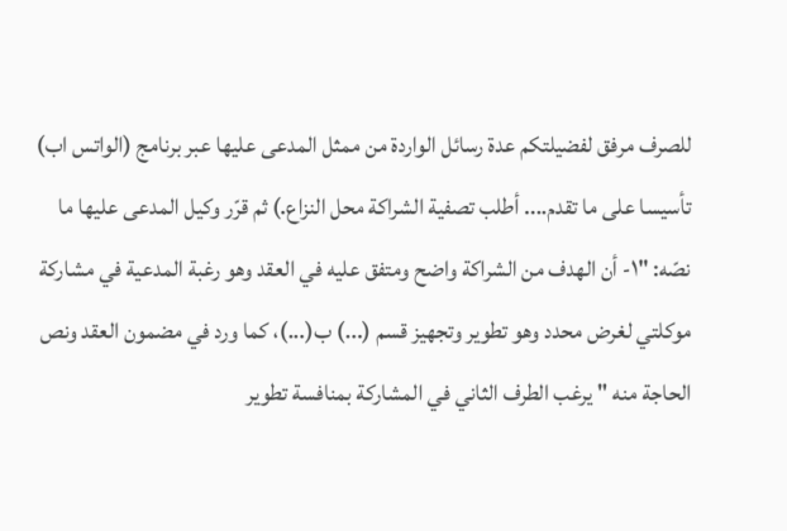للصرف مرفق لفضيلتكم عدة رسائل الواردة من ممثل المدعى عليها عبر برنامج (الواتس اب) تأسيسا على ما تقدم.... أطلب تصفية الشراكة محل النزاع.) ثم قرّر وكيل المدعى عليها ما نصّه: "١- أن الهدف من الشراكة واضح ومتفق عليه في العقد وهو رغبة المدعية في مشاركة موكلتي لغرض محدد وهو تطوير وتجهيز قسم (...) ب(...)، كما ورد في مضمون العقد ونص الحاجة منه " يرغب الطرف الثاني في المشاركة بمنافسة تطوير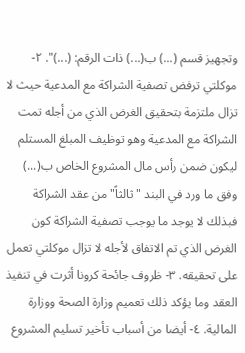وتجهيز قسم (...) ب(...) ذات الرقم: (...)". ٢- موكلتي ترفض تصفية الشراكة مع المدعية حيث لا تزال ملتزمة بتحقيق الغرض الذي من أجله تمت الشراكة مع المدعية وهو توظيف المبلغ المستلم ليكون ضمن رأس مال المشروع الخاص ب(...) وفق ما ورد في البند "ثالثاً" من عقد الشراكة فبذلك لا يوجد ما يوجب تصفية الشراكة كون الغرض الذي تم الاتفاق لأجله لا تزال موكلتي تعمل على تحقيقه. ٣- ظروف جائحة كرونا أثرت في تنفيذ العقد وما يؤكد ذلك تعميم وزارة الصحة ووزارة المالية. ٤- أيضا من أسباب تأخير تسليم المشروع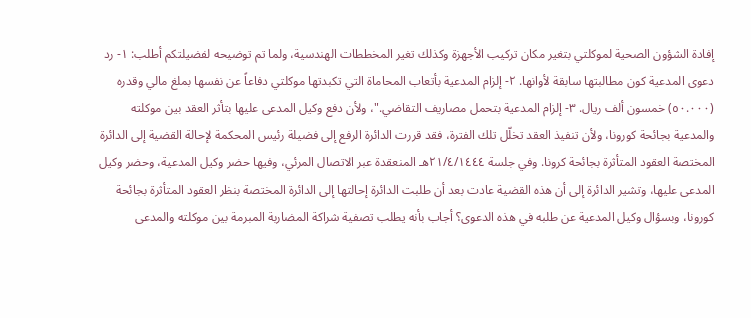إفادة الشؤون الصحية لموكلتي بتغير مكان تركيب الأجهزة وكذلك تغير المخططات الهندسية، ولما تم توضيحه لفضيلتكم أطلب: ١- رد دعوى المدعية كون مطالبتها سابقة لأوانها. ٢- إلزام المدعية بأتعاب المحاماة التي تكبدتها موكلتي دفاعاً عن نفسها بملغ مالي وقدره (٥٠.٠٠٠) خمسون ألف ريال. ٣- إلزام المدعية بتحمل مصاريف التقاضي."، ولأن دفع وكيل المدعى عليها بتأثر العقد بين موكلته والمدعية بجائحة كورونا، ولأن تنفيذ العقد تخلّل تلك الفترة، فقد قررت الدائرة الرفع إلى فضيلة رئيس المحكمة لإحالة القضية إلى الدائرة المختصة العقود المتأثرة بجائحة كرونا. وفي جلسة ٢١/٤/١٤٤٤هـ المنعقدة عبر الاتصال المرئي، وفيها حضر وكيل المدعية، وحضر وكيل المدعى عليها، وتشير الدائرة إلى أن هذه القضية عادت بعد أن طلبت الدائرة إحالتها إلى الدائرة المختصة بنظر العقود المتأثرة بجائحة كورونا، وبسؤال وكيل المدعية عن طلبه في هذه الدعوى؟ أجاب بأنه يطلب تصفية شراكة المضاربة المبرمة بين موكلته والمدعى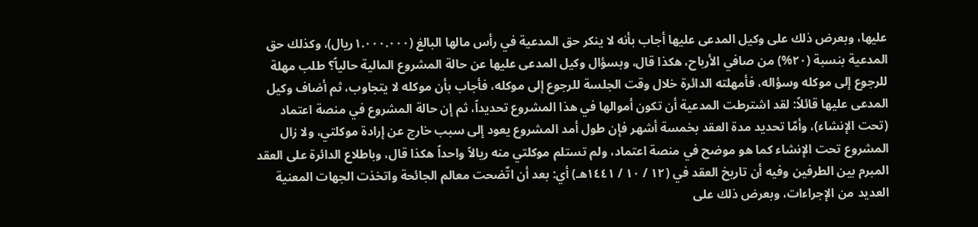عليها، وبعرض ذلك على وكيل المدعى عليها أجاب بأنه لا ينكر حق المدعية في رأس مالها البالغ (١.٠٠٠.٠٠٠ريال)، وكذلك حق المدعية بنسبة (٢٠%) من صافي الأرباح، هكذا قال، وبسؤال وكيل المدعى عليها عن حالة المشروع المالية حالياً؟ طلب مهلة للرجوع إلى موكله وسؤاله، فأمهلته الدائرة خلال وقت الجلسة للرجوع إلى موكله، فأجاب بأن موكله لا يتجاوب، ثم أضاف وكيل المدعى عليها قائلاً: لقد اشترطت المدعية أن تكون أموالها في هذا المشروع تحديداً، ثم إن حالة المشروع في منصة اعتماد (تحت الإنشاء)، وأمّا تحديد مدة العقد بخمسة أشهر فإن طول أمد المشروع يعود إلى سبب خارج عن إرادة موكلتي، ولا زال المشروع تحت الإنشاء كما هو موضح في منصة اعتماد، ولم تستلم موكلتي منه ريالاً واحداً هكذا قال، وباطلاع الدائرة على العقد المبرم بين الطرفين وفيه أن تاريخ العقد في (١٢ / ١٠ / ١٤٤١هـ) أي: بعد أن اتّضحت معالم الجائحة واتخذت الجهات المعنية العديد من الإجراءات، وبعرض ذلك على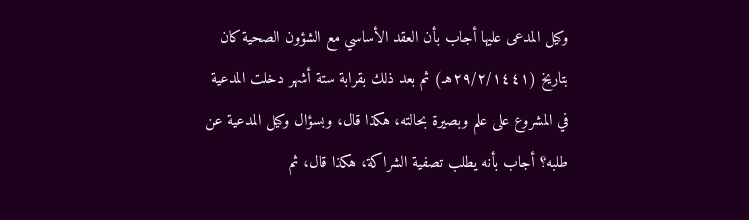وكيل المدعى عليها أجاب بأن العقد الأساسي مع الشؤون الصحية كان بتاريخ (٢٩/٢/١٤٤١هـ) ثم بعد ذلك بقرابة ستة أشهر دخلت المدعية في المشروع على علم وبصيرة بحالته، هكذا قال، وبسؤال وكيل المدعية عن طلبه؟ أجاب بأنه يطلب تصفية الشراكة، هكذا قال، ثم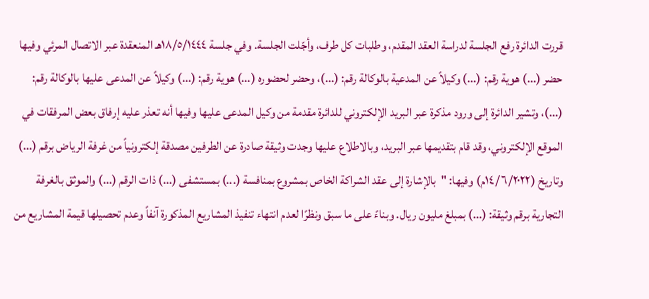قررت الدائرة رفع الجلسة لدراسة العقد المقدم، وطلبات كل طرف، وأجّلت الجلسة. وفي جلسة ١٨/٥/١٤٤٤هـ المنعقدة عبر الاتصال المرئي وفيها حضر (...) هوية رقم: (...) وكيلاً عن المدعية بالوكالة رقم: (...)، وحضر لحضوره (...) هوية رقم: (...) وكيلاً عن المدعى عليها بالوكالة رقم: (...)، وتشير الدائرة إلى ورود مذكرة عبر البريد الإلكتروني للدائرة مقدمة من وكيل المدعى عليها وفيها أنه تعذر عليه إرفاق بعض المرفقات في الموقع الإلكتروني، وقد قام بتقديمها عبر البريد، وبالاطلاع عليها وجدت وثيقة صادرة عن الطرفين مصدقة إلكترونياً من غرفة الرياض برقم (...) وتاريخ (١٤/٦/٢٠٢٢م) وفيها: "بالإشارة إلى عقد الشراكة الخاص بمشروع بمنافسة (...) بمستشفى (...) ذات الرقم (...) والموثق بالغرفة التجارية برقم وثيقة: (...) بمبلغ مليون ريال. وبناءً على ما سبق ونظرًا لعدم انتهاء تنفيذ المشاريع المذكورة آنفاً وعدم تحصيلها قيمة المشاريع من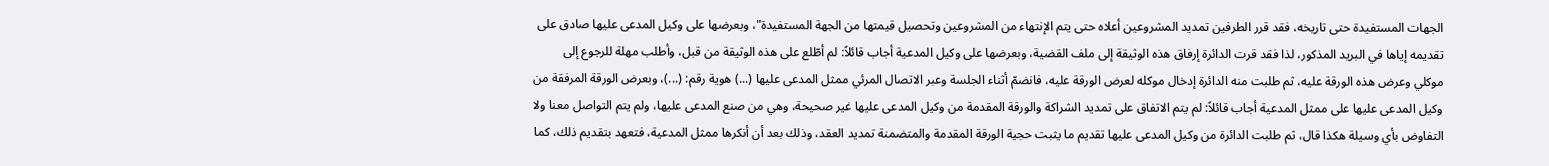الجهات المستفيدة حتى تاريخه، فقد قرر الطرفين تمديد المشروعين أعلاه حتى يتم الإنتهاء من المشروعين وتحصيل قيمتها من الجهة المستفيدة"، وبعرضها على وكيل المدعى عليها صادق على تقديمه إياها في البريد المذكور، لذا فقد قرت الدائرة إرفاق هذه الوثيقة إلى ملف القضية، وبعرضها على وكيل المدعية أجاب قائلاً: لم أطّلع على هذه الوثيقة من قبل، وأطلب مهلة للرجوع إلى موكلي وعرض هذه الورقة عليه، ثم طلبت منه الدائرة إدخال موكله لعرض الورقة عليه، فانضمّ أثناء الجلسة وعبر الاتصال المرئي ممثل المدعى عليها (...) هوية رقم: (...)، وبعرض الورقة المرفقة من وكيل المدعى عليها على ممثل المدعية أجاب قائلاً: لم يتم الاتفاق على تمديد الشراكة والورقة المقدمة من وكيل المدعى عليها غير صحيحة، وهي من صنع المدعى عليها، ولم يتم التواصل معنا ولا التفاوض بأي وسيلة هكذا قال، ثم طلبت الدائرة من وكيل المدعى عليها تقديم ما يثبت حجية الورقة المقدمة والمتضمنة تمديد العقد، وذلك بعد أن أنكرها ممثل المدعية، فتعهد بتقديم ذلك، كما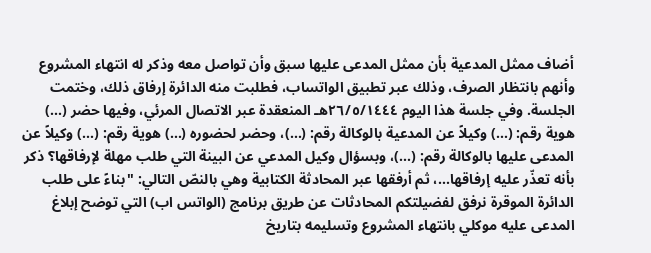أضاف ممثل المدعية بأن ممثل المدعى عليها سبق وأن تواصل معه وذكر له انتهاء المشروع وأنهم بانتظار الصرف، وذلك عبر تطبيق الواتساب، فطلبت منه الدائرة إرفاق ذلك، وختمت الجلسة. وفي جلسة هذا اليوم ٢٦/٥/١٤٤٤هـ المنعقدة عبر الاتصال المرئي، وفيها حضر (...) هوية رقم: (...) وكيلاً عن المدعية بالوكالة رقم: (...)، وحضر لحضوره (...) هوية رقم: (...) وكيلاً عن المدعى عليها بالوكالة رقم: (...)، وبسؤال وكيل المدعي عن البينة التي طلب مهلة لإرفاقها؟ ذكر بأنه تعذّر عليه إرفاقها...، ثم أرفقها عبر المحادثة الكتابية وهي بالنصّ التالي: "بناءً على طلب الدائرة الموقرة نرفق لفضيلتكم المحادثات عن طريق برنامج (الواتس اب) التي توضح إبلاغ المدعى عليه موكلي بانتهاء المشروع وتسليمه بتاريخ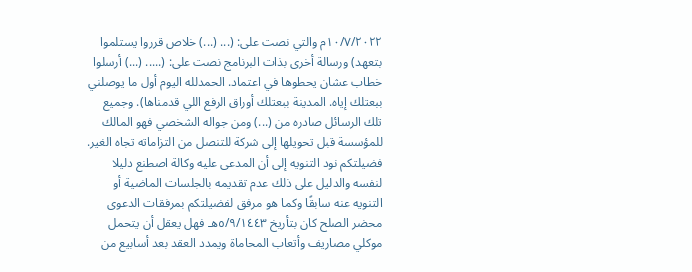١٠/٧/٢٠٢٢م والتي نصت على: (... (...) خلاص قرروا يستلموا بتعهد) ورسالة أخرى بذات البرنامج نصت على: (..... (...) أرسلوا خطاب عشان يحطوها في اعتماد. الحمدلله اليوم أول ما يوصلني ببعتلك إياه. المدينة ببعتلك أوراق الرفع اللي قدمناها). وجميع تلك الرسائل صادره من (...) ومن جواله الشخصي فهو المالك للمؤسسة قبل تحويلها إلى شركة للتنصل من التزاماته تجاه الغير. فضيلتكم نود التنويه إلى أن المدعى عليه وكالة اصطنع دليلا لنفسه والدليل على ذلك عدم تقديمه بالجلسات الماضية أو التنويه عنه سابقًا وكما هو مرفق لفضيلتكم بمرفقات الدعوى محضر الصلح كان بتأريخ ٥/٩/١٤٤٣هـ فهل يعقل أن يتحمل موكلي مصاريف وأتعاب المحاماة ويمدد العقد بعد أسابيع من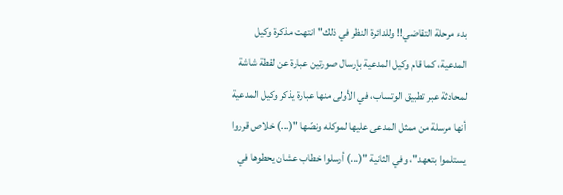بدء مرحلة التقاضي!! وللدائرة النظر في ذلك" انتهت مذكرة وكيل المدعية، كما قام وكيل المدعية بإرسال صورتين عبارة عن لقطة شاشة لمحادثة عبر تطبيق الوتساب، في الأولى منها عبارة يذكر وكيل المدعية أنها مرسلة من ممثل المدعى عليها لموكله ونصّها "(...) خلاص قرروا يستلموا بتعهد"، وفي الثانية "(...) أرسلوا خطاب عشان يحطوها في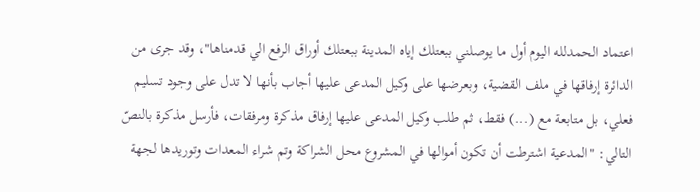اعتماد الحمدلله اليوم أول ما يوصلني ببعتلك إياه المدينة ببعتلك أوراق الرفع الي قدمناها"، وقد جرى من الدائرة إرفاقها في ملف القضية، وبعرضها على وكيل المدعى عليها أجاب بأنها لا تدل على وجود تسليم فعلي، بل متابعة مع (...) فقط، ثم طلب وكيل المدعى عليها إرفاق مذكرة ومرفقات، فأرسل مذكرة بالنصّ التالي: "المدعية اشترطت أن تكون أموالها في المشروع محل الشراكة وتم شراء المعدات وتوريدها لجهة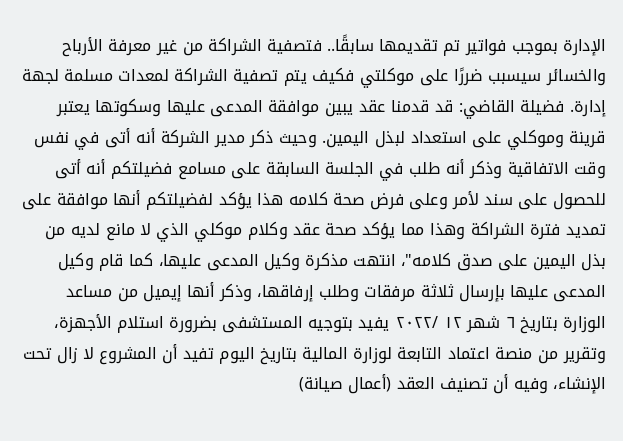الإدارة بموجب فواتير تم تقديمها سابقًا.. فتصفية الشراكة من غير معرفة الأرباح والخسائر سيسبب ضررًا على موكلتي فكيف يتم تصفية الشراكة لمعدات مسلمة لجهة إدارة. فضيلة القاضي: قد قدمنا عقد يبين موافقة المدعى عليها وسكوتها يعتبر قرينة وموكلي على استعداد لبذل اليمين. وحيث ذكر مدير الشركة أنه أتى في نفس وقت الاتفاقية وذكر أنه طلب في الجلسة السابقة على مسامع فضيلتكم أنه أتى للحصول على سند لأمر وعلى فرض صحة كلامه هذا يؤكد لفضيلتكم أنها موافقة على تمديد فترة الشراكة وهذا مما يؤكد صحة عقد وكلام موكلي الذي لا مانع لديه من بذل اليمين على صدق كلامه"، انتهت مذكرة وكيل المدعى عليها، كما قام وكيل المدعى عليها بإرسال ثلاثة مرفقات وطلب إرفاقها، وذكر أنها إيميل من مساعد الوزارة بتاريخ ٦ شهر ١٢ /٢٠٢٢ يفيد بتوجيه المستشفى بضرورة استلام الأجهزة، وتقرير من منصة اعتماد التابعة لوزارة المالية بتاريخ اليوم تفيد أن المشروع لا زال تحت الإنشاء، وفيه أن تصنيف العقد (أعمال صيانة)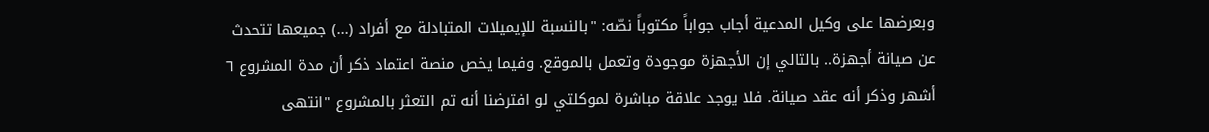وبعرضها على وكيل المدعية أجاب جواباً مكتوباً نصّه: "بالنسبة للإيميلات المتبادلة مع أفراد (...) جميعها تتحدث عن صيانة أجهزة.. بالتالي إن الأجهزة موجودة وتعمل بالموقع. وفيما يخص منصة اعتماد ذكر أن مدة المشروع ٦ أشهر وذكر أنه عقد صيانة. فلا يوجد علاقة مباشرة لموكلتي لو افترضنا أنه تم التعثر بالمشروع "انتهى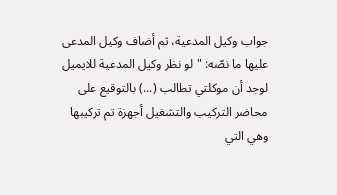جواب وكيل المدعية، ثم أضاف وكيل المدعى عليها ما نصّه: "لو نظر وكيل المدعية للايميل لوجد أن موكلتي تطالب (...) بالتوقيع على محاضر التركيب والتشغيل أجهزة تم تركيبها وهي التي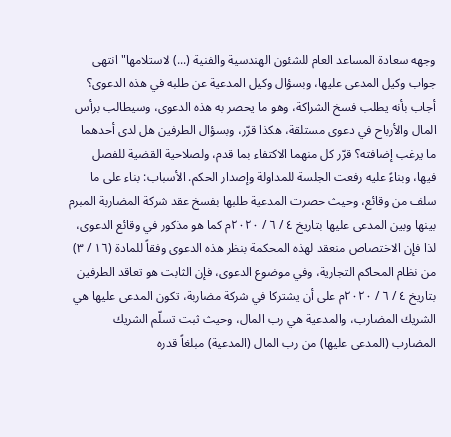وجهه سعادة المساعد العام للشئون الهندسية والفنية (...) لاستلامها" انتهى جواب وكيل المدعى عليها، وبسؤال وكيل المدعية عن طلبه في هذه الدعوى؟ أجاب بأنه يطلب فسخ الشراكة، وهو ما يحصر به هذه الدعوى، وسيطالب برأس المال والأرباح في دعوى مستلقة، هكذا قرّر، وبسؤال الطرفين هل لدى أحدهما ما يرغب إضافته؟ قرّر كل منهما الاكتفاء بما قدم، ولصلاحية القضية للفصل فيها، وبناءً عليه رفعت الجلسة للمداولة وإصدار الحكم. الأسباب: بناء على ما سلف من وقائع، وحيث حصرت المدعية طلبها بفسخ عقد شركة المضاربة المبرم بينها وبين المدعى عليها بتاريخ ٤ / ٦ / ٢٠٢٠م كما هو مذكور في وقائع الدعوى، لذا فإن الاختصاص منعقد لهذه المحكمة بنظر هذه الدعوى وفقاً للمادة (١٦ / ٣) من نظام المحاكم التجارية، وفي موضوع الدعوى، فإن الثابت هو تعاقد الطرفين بتاريخ ٤ / ٦ / ٢٠٢٠م على أن يشتركا في شركة مضاربة، تكون المدعى عليها هي الشريك المضارب، والمدعية هي رب المال، وحيث ثبت تسلّم الشريك المضارب (المدعى عليها) من رب المال (المدعية) مبلغاً قدره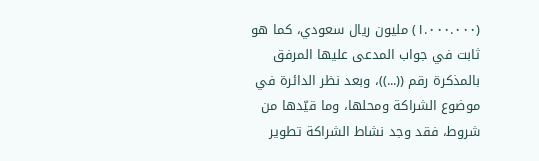(١.٠٠٠.٠٠٠) مليون ريال سعودي، كما هو ثابت في جواب المدعى عليها المرفق بالمذكرة رقم ((...))، وبعد نظر الدائرة في موضوع الشراكة ومحلها، وما قيّدها من شروط، فقد وجد نشاط الشراكة تطوير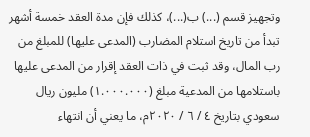وتجهيز قسم (...) ب(...)، كذلك فإن مدة العقد خمسة أشهر تبدأ من تاريخ استلام المضارب (المدعى عليها) للمبلغ من رب المال، وقد ثبت في ذات العقد إقرار من المدعى عليها باستلامها من المدعية مبلغ (١.٠٠٠.٠٠٠) مليون ريال سعودي بتاريخ ٤ / ٦ / ٢٠٢٠م، ما يعني أن انتهاء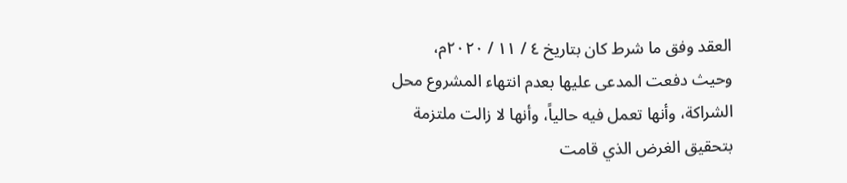العقد وفق ما شرط كان بتاريخ ٤ / ١١ / ٢٠٢٠م، وحيث دفعت المدعى عليها بعدم انتهاء المشروع محل الشراكة، وأنها تعمل فيه حالياً، وأنها لا زالت ملتزمة بتحقيق الغرض الذي قامت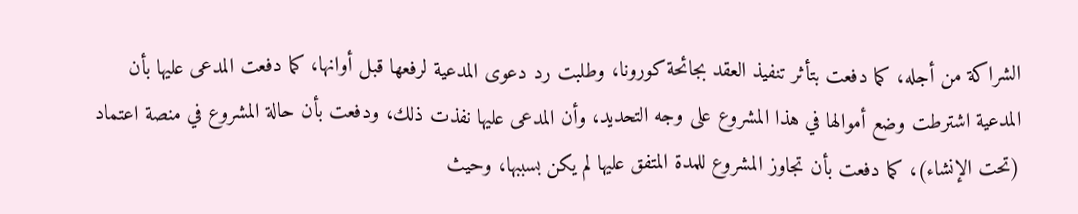الشراكة من أجله، كما دفعت بتأثر تنفيذ العقد بجائحة كورونا، وطلبت رد دعوى المدعية لرفعها قبل أوانها، كما دفعت المدعى عليها بأن المدعية اشترطت وضع أموالها في هذا المشروع على وجه التحديد، وأن المدعى عليها نفذت ذلك، ودفعت بأن حالة المشروع في منصة اعتماد (تحت الإنشاء)، كما دفعت بأن تجاوز المشروع للمدة المتفق عليها لم يكن بسببها، وحيث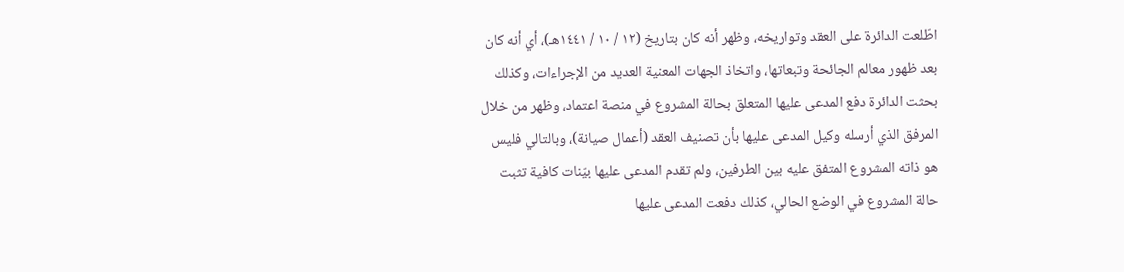اطّلعت الدائرة على العقد وتواريخه، وظهر أنه كان بتاريخ (١٢ / ١٠ / ١٤٤١هـ)، أي أنه كان بعد ظهور معالم الجائحة وتبعاتها، واتخاذ الجهات المعنية العديد من الإجراءات، وكذلك بحثت الدائرة دفع المدعى عليها المتعلق بحالة المشروع في منصة اعتماد، وظهر من خلال المرفق الذي أرسله وكيل المدعى عليها بأن تصنيف العقد (أعمال صيانة)، وبالتالي فليس هو ذاته المشروع المتفق عليه بين الطرفين، ولم تقدم المدعى عليها بيّنات كافية تثبت حالة المشروع في الوضع الحالي، كذلك دفعت المدعى عليها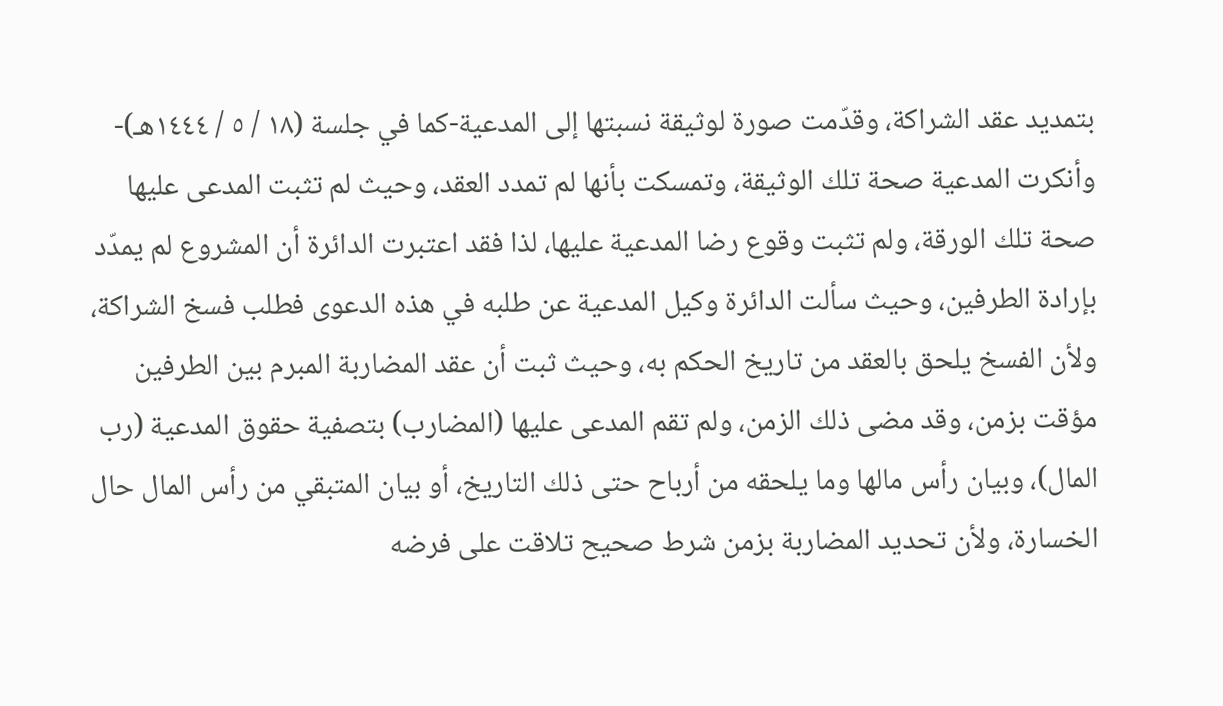بتمديد عقد الشراكة، وقدّمت صورة لوثيقة نسبتها إلى المدعية-كما في جلسة (١٨ / ٥ / ١٤٤٤هـ)- وأنكرت المدعية صحة تلك الوثيقة، وتمسكت بأنها لم تمدد العقد، وحيث لم تثبت المدعى عليها صحة تلك الورقة، ولم تثبت وقوع رضا المدعية عليها، لذا فقد اعتبرت الدائرة أن المشروع لم يمدّد بإرادة الطرفين، وحيث سألت الدائرة وكيل المدعية عن طلبه في هذه الدعوى فطلب فسخ الشراكة، ولأن الفسخ يلحق بالعقد من تاريخ الحكم به، وحيث ثبت أن عقد المضاربة المبرم بين الطرفين مؤقت بزمن، وقد مضى ذلك الزمن، ولم تقم المدعى عليها (المضارب) بتصفية حقوق المدعية (رب المال)، وبيان رأس مالها وما يلحقه من أرباح حتى ذلك التاريخ، أو بيان المتبقي من رأس المال حال الخسارة، ولأن تحديد المضاربة بزمن شرط صحيح تلاقت على فرضه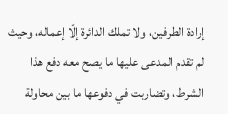إرادة الطرفين، ولا تملك الدائرة إلّا إعماله، وحيث لم تقدم المدعى عليها ما يصح معه دفع هذا الشرط، وتضاربت في دفوعها ما بين محاولة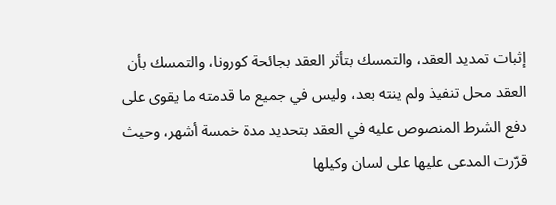إثبات تمديد العقد، والتمسك بتأثر العقد بجائحة كورونا، والتمسك بأن العقد محل تنفيذ ولم ينته بعد، وليس في جميع ما قدمته ما يقوى على دفع الشرط المنصوص عليه في العقد بتحديد مدة خمسة أشهر، وحيث قرّرت المدعى عليها على لسان وكيلها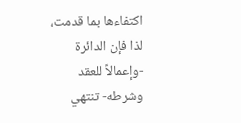اكتفاءها بما قدمت، لذا فإن الدائرة -وإعمالاً للعقد وشرطه- تنتهي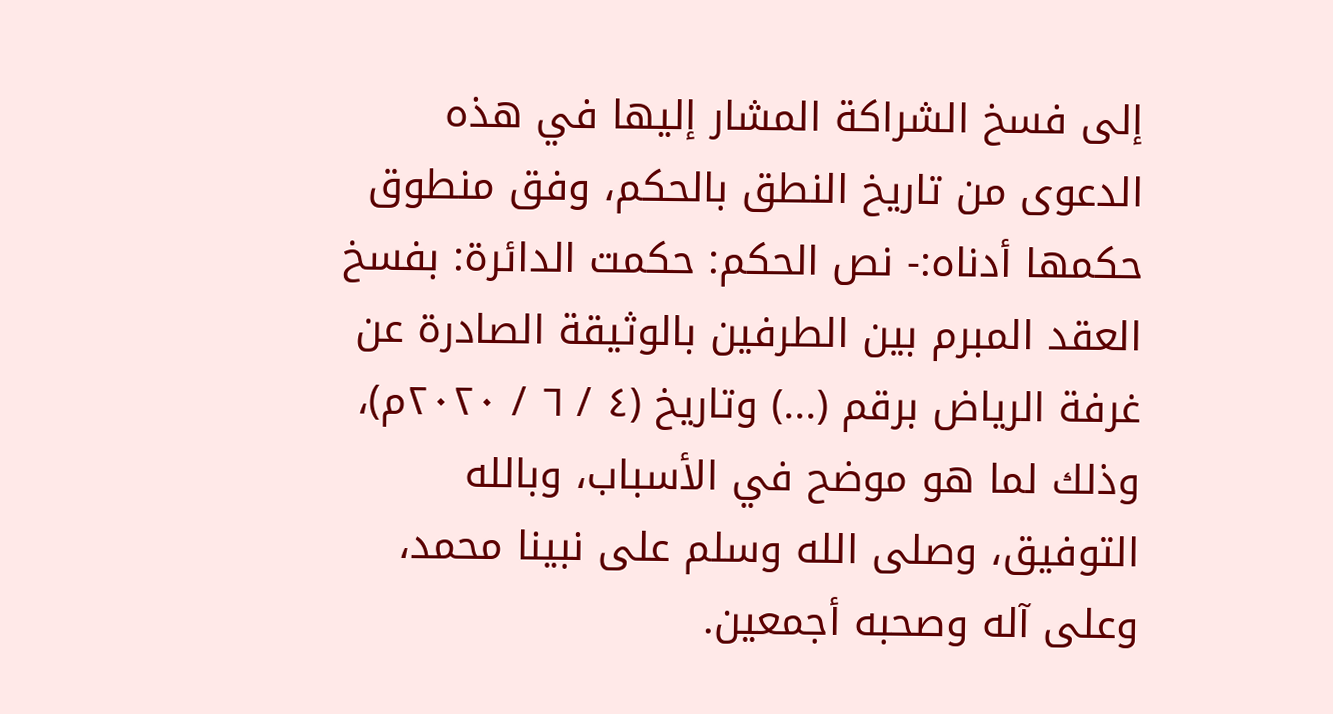إلى فسخ الشراكة المشار إليها في هذه الدعوى من تاريخ النطق بالحكم، وفق منطوق حكمها أدناه:- نص الحكم: حكمت الدائرة: بفسخ العقد المبرم بين الطرفين بالوثيقة الصادرة عن غرفة الرياض برقم (...) وتاريخ (٤ / ٦ / ٢٠٢٠م)، وذلك لما هو موضح في الأسباب، وبالله التوفيق، وصلى الله وسلم على نبينا محمد، وعلى آله وصحبه أجمعين.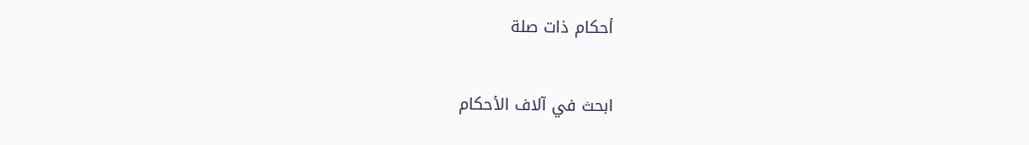أحكام ذات صلة

ابحث في آلاف الأحكام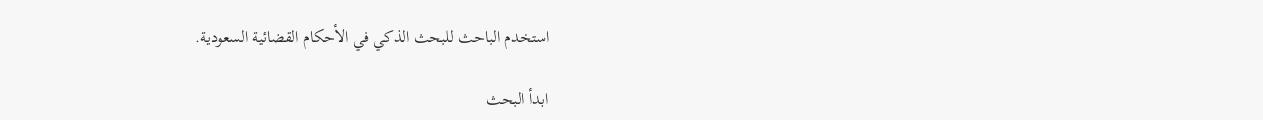استخدم الباحث للبحث الذكي في الأحكام القضائية السعودية.

ابدأ البحث